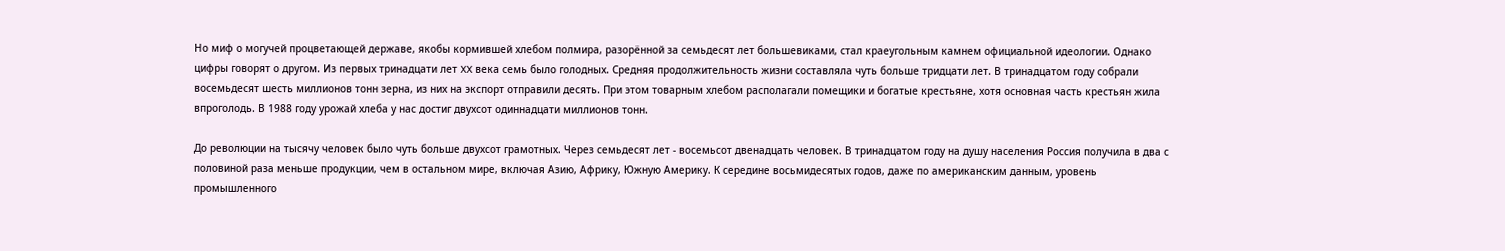Но миф о могучей процветающей державе, якобы кормившей хлебом полмира, разорённой за семьдесят лет большевиками, стал краеугольным камнем официальной идеологии. Однако цифры говорят о другом. Из первых тринадцати лет XX века семь было голодных. Средняя продолжительность жизни составляла чуть больше тридцати лет. В тринадцатом году собрали восемьдесят шесть миллионов тонн зерна, из них на экспорт отправили десять. При этом товарным хлебом располагали помещики и богатые крестьяне, хотя основная часть крестьян жила впроголодь. В 1988 году урожай хлеба у нас достиг двухсот одиннадцати миллионов тонн.

До революции на тысячу человек было чуть больше двухсот грамотных. Через семьдесят лет - восемьсот двенадцать человек. В тринадцатом году на душу населения Россия получила в два с половиной раза меньше продукции, чем в остальном мире, включая Азию, Африку, Южную Америку. К середине восьмидесятых годов, даже по американским данным, уровень промышленного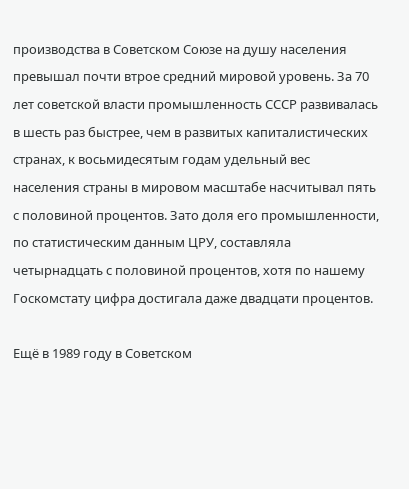производства в Советском Союзе на душу населения превышал почти втрое средний мировой уровень. За 70 лет советской власти промышленность СССР развивалась в шесть раз быстрее, чем в развитых капиталистических странах, к восьмидесятым годам удельный вес населения страны в мировом масштабе насчитывал пять с половиной процентов. Зато доля его промышленности, по статистическим данным ЦРУ, составляла четырнадцать с половиной процентов, хотя по нашему Госкомстату цифра достигала даже двадцати процентов.

Ещё в 1989 году в Советском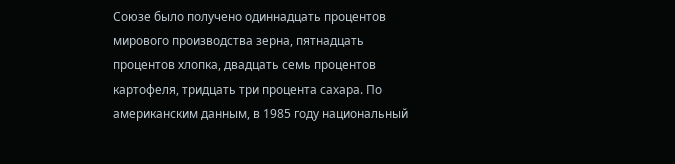Союзе было получено одиннадцать процентов мирового производства зерна, пятнадцать процентов хлопка, двадцать семь процентов картофеля, тридцать три процента сахара. По американским данным, в 1985 году национальный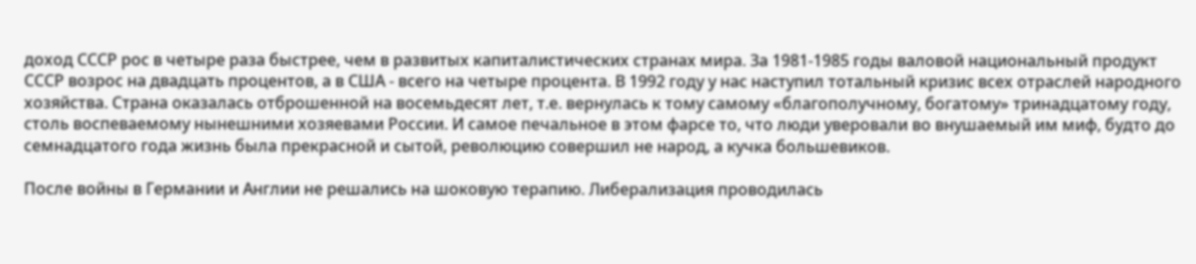доход СССР рос в четыре раза быстрее, чем в развитых капиталистических странах мира. За 1981-1985 годы валовой национальный продукт СССР возрос на двадцать процентов, а в США - всего на четыре процента. В 1992 году у нас наступил тотальный кризис всех отраслей народного хозяйства. Страна оказалась отброшенной на восемьдесят лет, т.е. вернулась к тому самому «благополучному, богатому» тринадцатому году, столь воспеваемому нынешними хозяевами России. И самое печальное в этом фарсе то, что люди уверовали во внушаемый им миф, будто до семнадцатого года жизнь была прекрасной и сытой, революцию совершил не народ, а кучка большевиков.

После войны в Германии и Англии не решались на шоковую терапию. Либерализация проводилась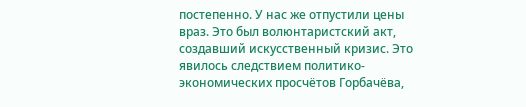постепенно. У нас же отпустили цены враз. Это был волюнтаристский акт, создавший искусственный кризис. Это явилось следствием политико-экономических просчётов Горбачёва,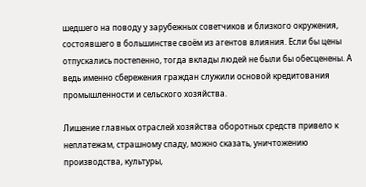шедшего на поводу у зарубежных советчиков и близкого окружения, состоявшего в большинстве своём из агентов влияния. Если бы цены отпускались постепенно, тогда вклады людей не были бы обесценены. А ведь именно сбережения граждан служили основой кредитования промышленности и сельского хозяйства.

Лишение главных отраслей хозяйства оборотных средств привело к неплатежам, страшному спаду, можно сказать, уничтожению производства, культуры,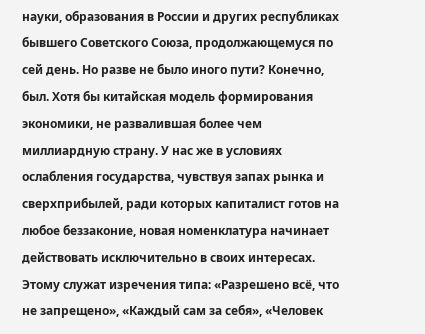науки, образования в России и других республиках бывшего Советского Союза, продолжающемуся по сей день. Но разве не было иного пути? Конечно, был. Хотя бы китайская модель формирования экономики, не развалившая более чем миллиардную страну. У нас же в условиях ослабления государства, чувствуя запах рынка и сверхприбылей, ради которых капиталист готов на любое беззаконие, новая номенклатура начинает действовать исключительно в своих интересах. Этому служат изречения типа: «Разрешено всё, что не запрещено», «Каждый сам за себя», «Человек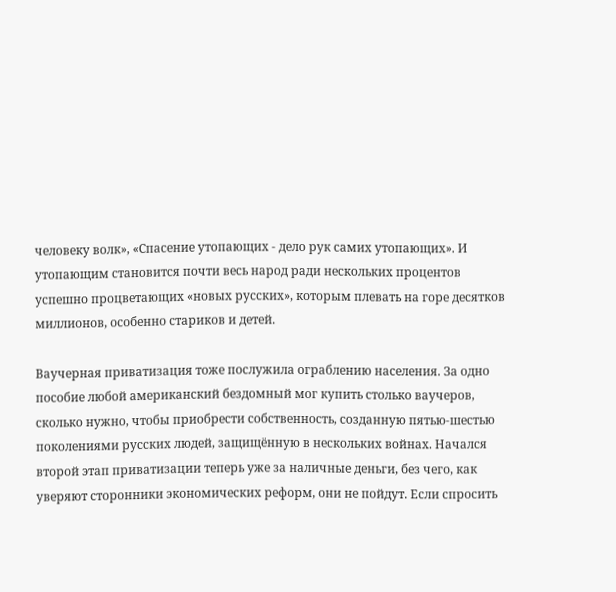человеку волк», «Спасение утопающих - дело рук самих утопающих». И утопающим становится почти весь народ ради нескольких процентов успешно процветающих «новых русских», которым плевать на горе десятков миллионов, особенно стариков и детей.

Ваучерная приватизация тоже послужила ограблению населения. За одно пособие любой американский бездомный мог купить столько ваучеров, сколько нужно, чтобы приобрести собственность, созданную пятью-шестью поколениями русских людей, защищённую в нескольких войнах. Начался второй этап приватизации теперь уже за наличные деньги, без чего, как уверяют сторонники экономических реформ, они не пойдут. Если спросить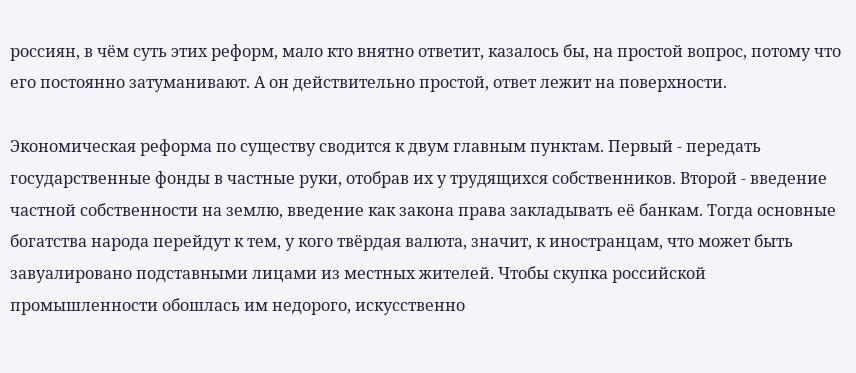россиян, в чём суть этих реформ, мало кто внятно ответит, казалось бы, на простой вопрос, потому что его постоянно затуманивают. А он действительно простой, ответ лежит на поверхности.

Экономическая реформа по существу сводится к двум главным пунктам. Первый - передать государственные фонды в частные руки, отобрав их у трудящихся собственников. Второй - введение частной собственности на землю, введение как закона права закладывать её банкам. Тогда основные богатства народа перейдут к тем, у кого твёрдая валюта, значит, к иностранцам, что может быть завуалировано подставными лицами из местных жителей. Чтобы скупка российской промышленности обошлась им недорого, искусственно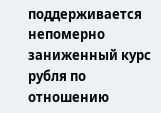поддерживается непомерно заниженный курс рубля по отношению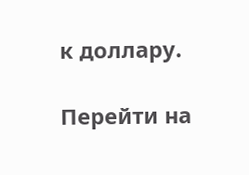к доллару.

Перейти на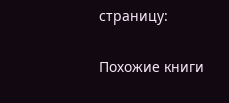страницу:

Похожие книги